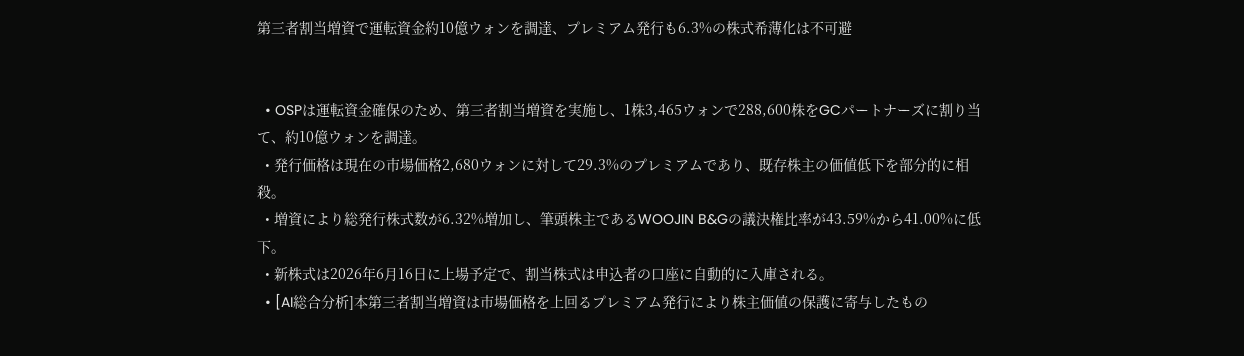第三者割当増資で運転資金約10億ウォンを調達、プレミアム発行も6.3%の株式希薄化は不可避


  • OSPは運転資金確保のため、第三者割当増資を実施し、1株3,465ウォンで288,600株をGCパートナーズに割り当て、約10億ウォンを調達。
  • 発行価格は現在の市場価格2,680ウォンに対して29.3%のプレミアムであり、既存株主の価値低下を部分的に相殺。
  • 増資により総発行株式数が6.32%増加し、筆頭株主であるWOOJIN B&Gの議決権比率が43.59%から41.00%に低下。
  • 新株式は2026年6月16日に上場予定で、割当株式は申込者の口座に自動的に入庫される。
  • [AI総合分析]本第三者割当増資は市場価格を上回るプレミアム発行により株主価値の保護に寄与したもの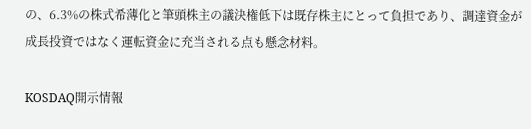の、6.3%の株式希薄化と筆頭株主の議決権低下は既存株主にとって負担であり、調達資金が成長投資ではなく運転資金に充当される点も懸念材料。

KOSDAQ開示情報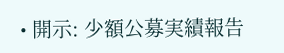• 開示: 少額公募実績報告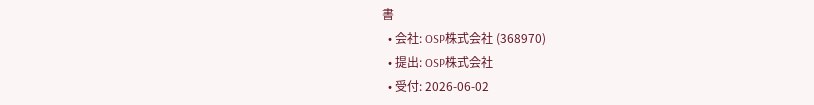書
  • 会社: OSP株式会社 (368970)
  • 提出: OSP株式会社
  • 受付: 2026-06-02